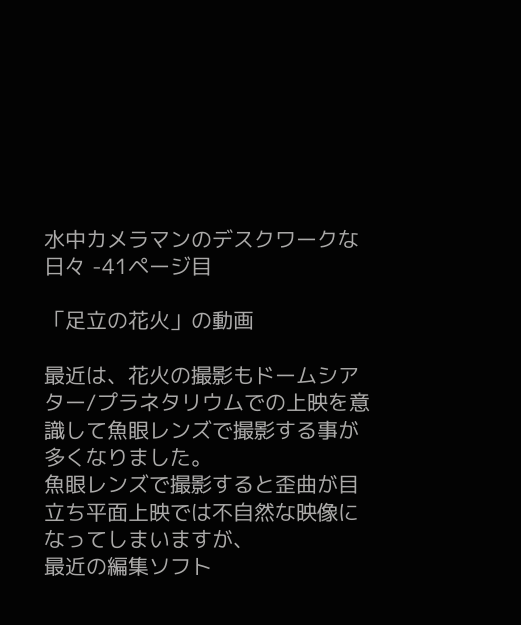水中カメラマンのデスクワークな日々 -41ページ目

「足立の花火」の動画

最近は、花火の撮影もドームシアター/プラネタリウムでの上映を意識して魚眼レンズで撮影する事が多くなりました。
魚眼レンズで撮影すると歪曲が目立ち平面上映では不自然な映像になってしまいますが、
最近の編集ソフト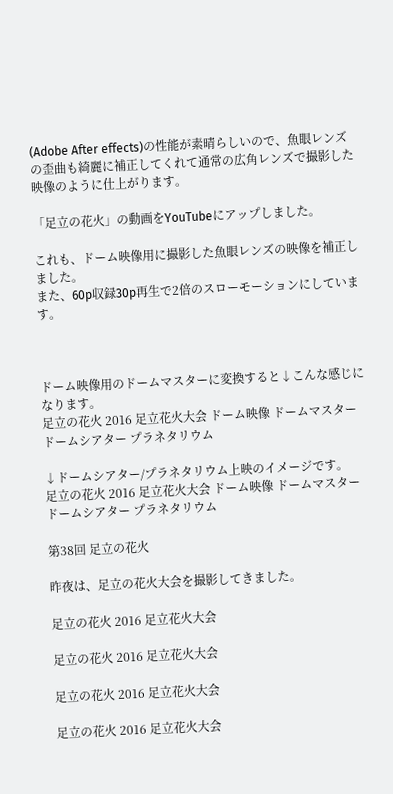(Adobe After effects)の性能が素晴らしいので、魚眼レンズの歪曲も綺麗に補正してくれて通常の広角レンズで撮影した映像のように仕上がります。

「足立の花火」の動画をYouTubeにアップしました。

これも、ドーム映像用に撮影した魚眼レンズの映像を補正しました。
また、60p収録30p再生で2倍のスローモーションにしています。



ドーム映像用のドームマスターに変換すると↓こんな感じになります。
足立の花火 2016 足立花火大会 ドーム映像 ドームマスター ドームシアター プラネタリウム

↓ドームシアター/プラネタリウム上映のイメージです。
足立の花火 2016 足立花火大会 ドーム映像 ドームマスター ドームシアター プラネタリウム

第38回 足立の花火

昨夜は、足立の花火大会を撮影してきました。

足立の花火 2016 足立花火大会

足立の花火 2016 足立花火大会

足立の花火 2016 足立花火大会

足立の花火 2016 足立花火大会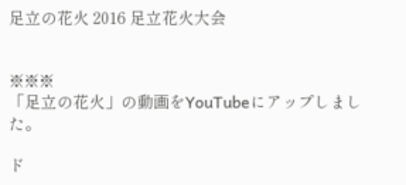足立の花火 2016 足立花火大会


※※※
「足立の花火」の動画をYouTubeにアップしました。

ド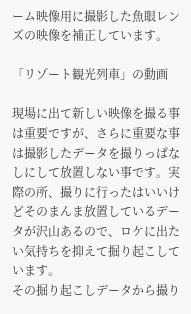ーム映像用に撮影した魚眼レンズの映像を補正しています。

「リゾート観光列車」の動画

現場に出て新しい映像を撮る事は重要ですが、さらに重要な事は撮影したデータを撮りっぱなしにして放置しない事です。実際の所、撮りに行ったはいいけどそのまんま放置しているデータが沢山あるので、ロケに出たい気持ちを抑えて掘り起こしています。
その掘り起こしデータから撮り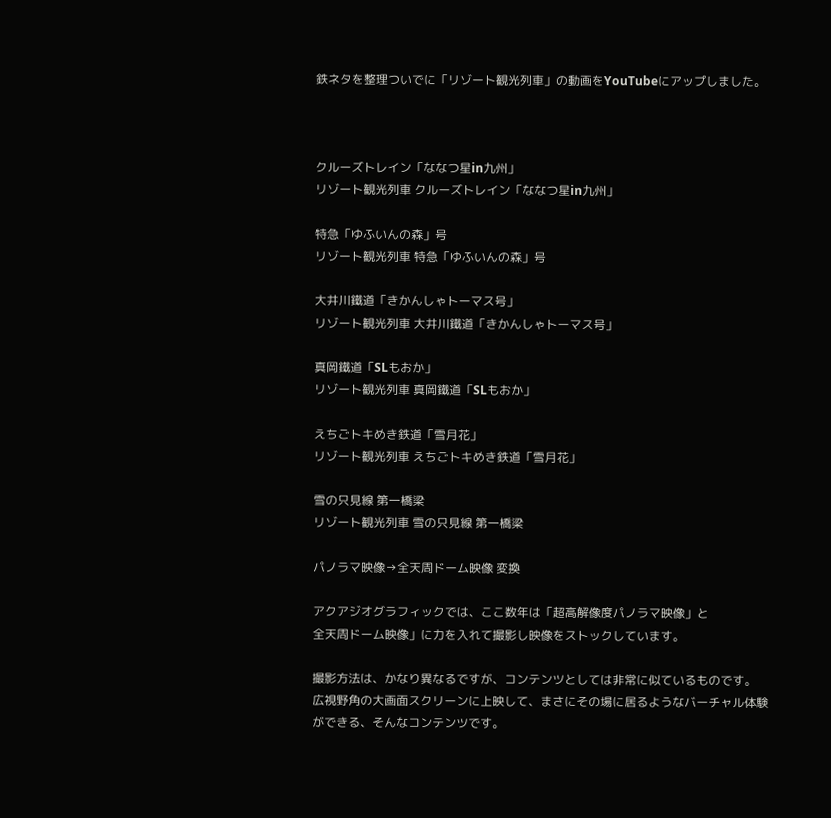鉄ネタを整理ついでに「リゾート観光列車」の動画をYouTubeにアップしました。



クルーズトレイン「ななつ星in九州」
リゾート観光列車 クルーズトレイン「ななつ星in九州」

特急「ゆふいんの森」号
リゾート観光列車 特急「ゆふいんの森」号

大井川鐵道「きかんしゃトーマス号」
リゾート観光列車 大井川鐵道「きかんしゃトーマス号」

真岡鐵道「SLもおか」
リゾート観光列車 真岡鐵道「SLもおか」

えちごトキめき鉄道「雪月花」
リゾート観光列車 えちごトキめき鉄道「雪月花」

雪の只見線 第一橋梁
リゾート観光列車 雪の只見線 第一橋梁

パノラマ映像→全天周ドーム映像 変換

アクアジオグラフィックでは、ここ数年は「超高解像度パノラマ映像」と
全天周ドーム映像」に力を入れて撮影し映像をストックしています。

撮影方法は、かなり異なるですが、コンテンツとしては非常に似ているものです。
広視野角の大画面スクリーンに上映して、まさにその場に居るようなバーチャル体験ができる、そんなコンテンツです。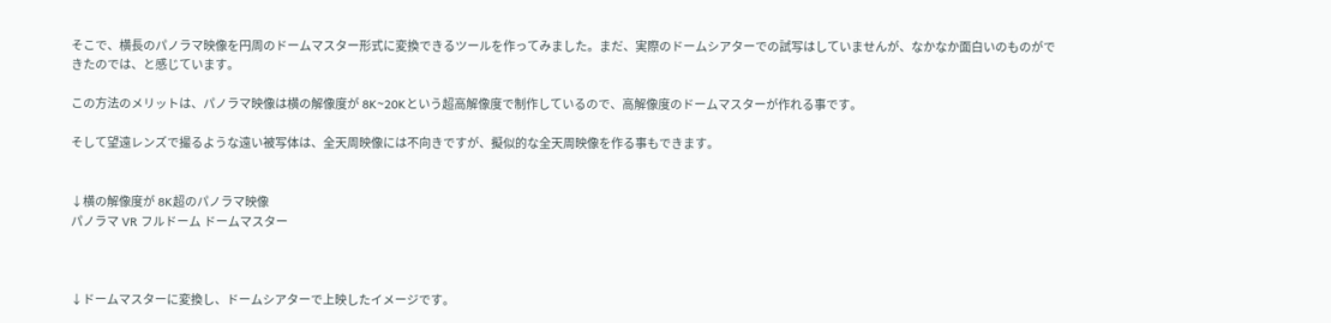そこで、横長のパノラマ映像を円周のドームマスター形式に変換できるツールを作ってみました。まだ、実際のドームシアターでの試写はしていませんが、なかなか面白いのものができたのでは、と感じています。

この方法のメリットは、パノラマ映像は横の解像度が 8K~20Kという超高解像度で制作しているので、高解像度のドームマスターが作れる事です。

そして望遠レンズで撮るような遠い被写体は、全天周映像には不向きですが、擬似的な全天周映像を作る事もできます。


↓横の解像度が 8K超のパノラマ映像
パノラマ VR フルドーム ドームマスター



↓ドームマスターに変換し、ドームシアターで上映したイメージです。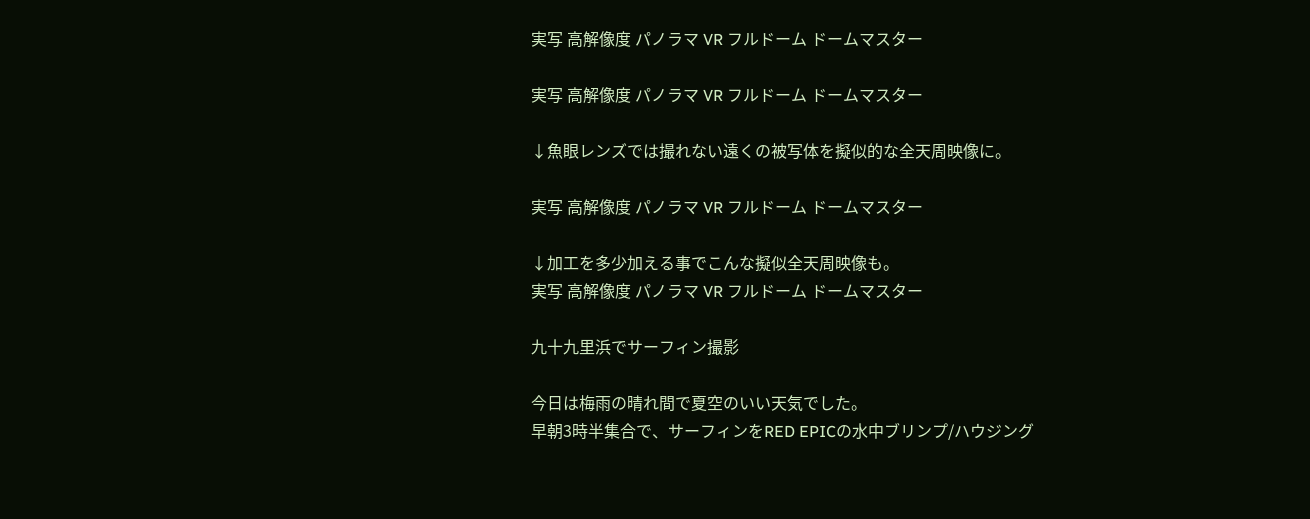実写 高解像度 パノラマ VR フルドーム ドームマスター

実写 高解像度 パノラマ VR フルドーム ドームマスター

↓魚眼レンズでは撮れない遠くの被写体を擬似的な全天周映像に。

実写 高解像度 パノラマ VR フルドーム ドームマスター

↓加工を多少加える事でこんな擬似全天周映像も。
実写 高解像度 パノラマ VR フルドーム ドームマスター

九十九里浜でサーフィン撮影

今日は梅雨の晴れ間で夏空のいい天気でした。
早朝3時半集合で、サーフィンをRED EPICの水中ブリンプ/ハウジング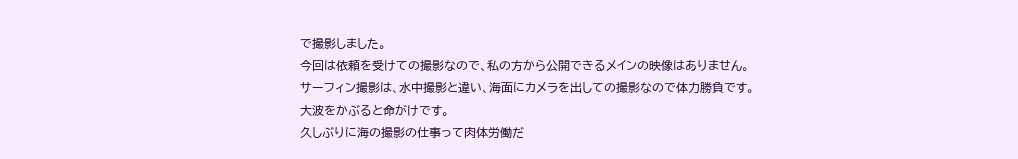で撮影しました。
今回は依頼を受けての撮影なので、私の方から公開できるメインの映像はありません。
サーフィン撮影は、水中撮影と違い、海面にカメラを出しての撮影なので体力勝負です。
大波をかぶると命がけです。
久しぶりに海の撮影の仕事って肉体労働だ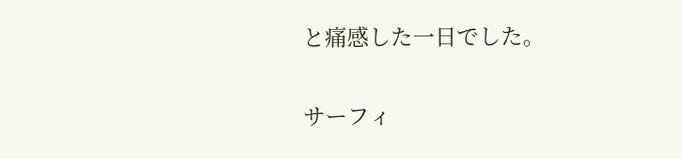と痛感した一日でした。

サーフィ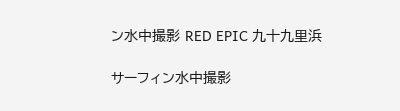ン水中撮影 RED EPIC 九十九里浜

サーフィン水中撮影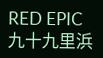RED EPIC 九十九里浜